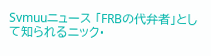Svmuuニュース 「FRBの代弁者」として知られるニック・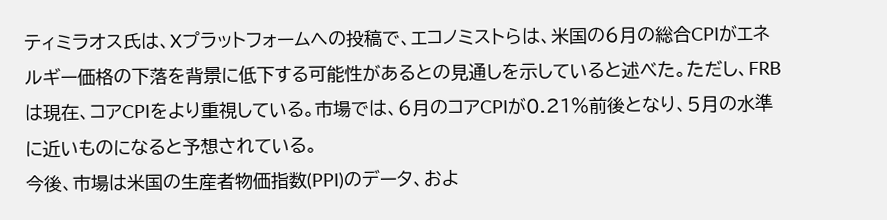ティミラオス氏は、Xプラットフォームへの投稿で、エコノミストらは、米国の6月の総合CPIがエネルギー価格の下落を背景に低下する可能性があるとの見通しを示していると述べた。ただし、FRBは現在、コアCPIをより重視している。市場では、6月のコアCPIが0.21%前後となり、5月の水準に近いものになると予想されている。
今後、市場は米国の生産者物価指数(PPI)のデータ、およ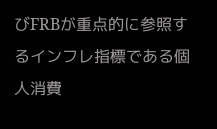びFRBが重点的に参照するインフレ指標である個人消費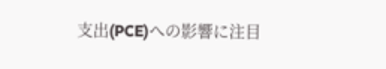支出(PCE)への影響に注目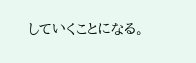していくことになる。